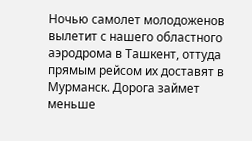Ночью самолет молодоженов вылетит с нашего областного аэродрома в Ташкент, оттуда прямым рейсом их доставят в Мурманск. Дорога займет меньше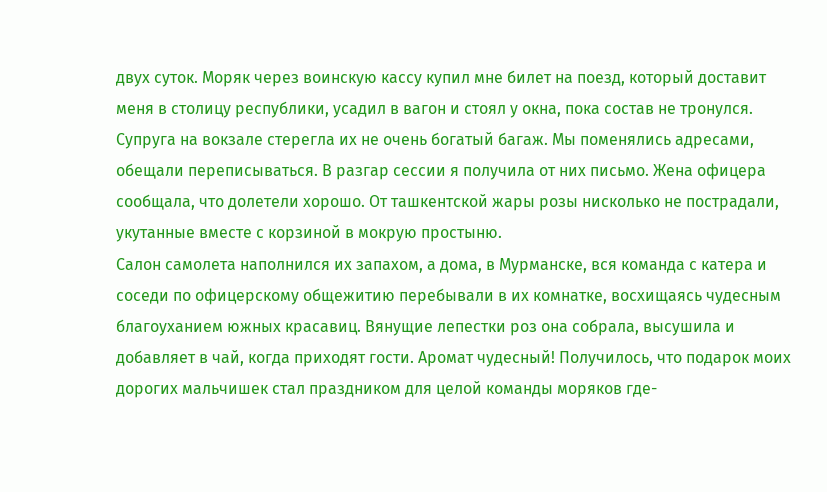двух суток. Моряк через воинскую кассу купил мне билет на поезд, который доставит меня в столицу республики, усадил в вагон и стоял у окна, пока состав не тронулся. Супруга на вокзале стерегла их не очень богатый багаж. Мы поменялись адресами, обещали переписываться. В разгар сессии я получила от них письмо. Жена офицера сообщала, что долетели хорошо. От ташкентской жары розы нисколько не пострадали, укутанные вместе с корзиной в мокрую простыню.
Салон самолета наполнился их запахом, а дома, в Мурманске, вся команда с катера и соседи по офицерскому общежитию перебывали в их комнатке, восхищаясь чудесным благоуханием южных красавиц. Вянущие лепестки роз она собрала, высушила и добавляет в чай, когда приходят гости. Аромат чудесный! Получилось, что подарок моих дорогих мальчишек стал праздником для целой команды моряков где-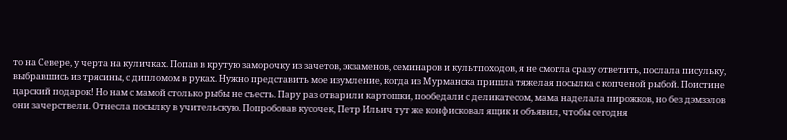то на Севере, у черта на куличках. Попав в крутую заморочку из зачетов, экзаменов, семинаров и культпоходов, я не смогла сразу ответить, послала писульку, выбравшись из трясины, с дипломом в руках. Нужно представить мое изумление, когда из Мурманска пришла тяжелая посылка с копченой рыбой. Поистине царский подарок! Но нам с мамой столько рыбы не съесть. Пару раз отварили картошки, пообедали с деликатесом, мама наделала пирожков, но без дэмзэлов они зачерствели. Отнесла посылку в учительскую. Попробовав кусочек, Петр Ильич тут же конфисковал ящик и объявил, чтобы сегодня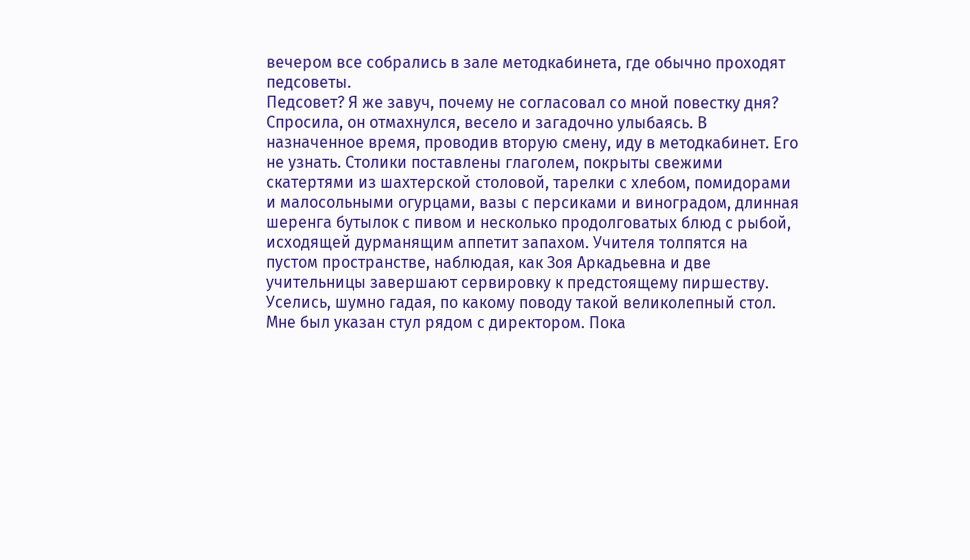вечером все собрались в зале методкабинета, где обычно проходят педсоветы.
Педсовет? Я же завуч, почему не согласовал со мной повестку дня? Спросила, он отмахнулся, весело и загадочно улыбаясь. В назначенное время, проводив вторую смену, иду в методкабинет. Его не узнать. Столики поставлены глаголем, покрыты свежими скатертями из шахтерской столовой, тарелки с хлебом, помидорами и малосольными огурцами, вазы с персиками и виноградом, длинная шеренга бутылок с пивом и несколько продолговатых блюд с рыбой, исходящей дурманящим аппетит запахом. Учителя толпятся на пустом пространстве, наблюдая, как Зоя Аркадьевна и две учительницы завершают сервировку к предстоящему пиршеству. Уселись, шумно гадая, по какому поводу такой великолепный стол. Мне был указан стул рядом с директором. Пока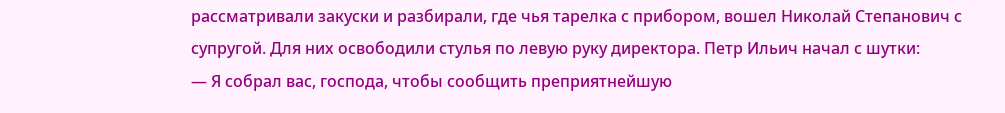рассматривали закуски и разбирали, где чья тарелка с прибором, вошел Николай Степанович с супругой. Для них освободили стулья по левую руку директора. Петр Ильич начал с шутки:
— Я собрал вас, господа, чтобы сообщить преприятнейшую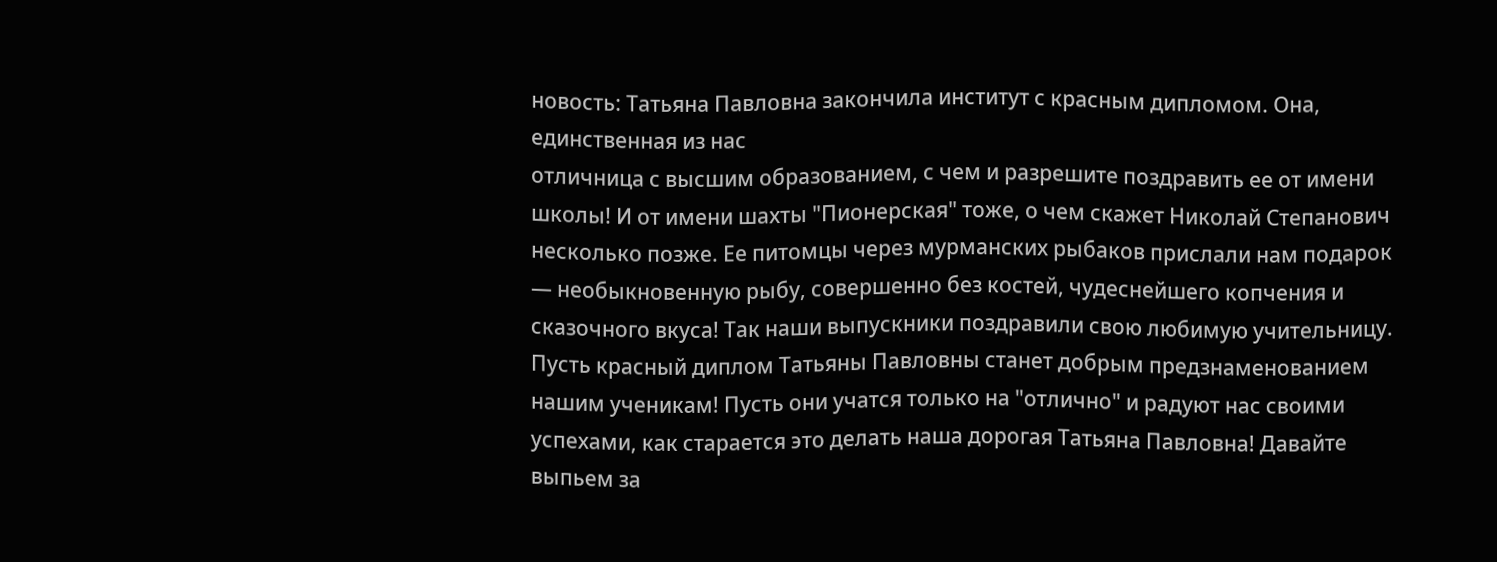новость: Татьяна Павловна закончила институт с красным дипломом. Она, единственная из нас
отличница с высшим образованием, с чем и разрешите поздравить ее от имени школы! И от имени шахты "Пионерская" тоже, о чем скажет Николай Степанович несколько позже. Ее питомцы через мурманских рыбаков прислали нам подарок — необыкновенную рыбу, совершенно без костей, чудеснейшего копчения и сказочного вкуса! Так наши выпускники поздравили свою любимую учительницу. Пусть красный диплом Татьяны Павловны станет добрым предзнаменованием нашим ученикам! Пусть они учатся только на "отлично" и радуют нас своими успехами, как старается это делать наша дорогая Татьяна Павловна! Давайте выпьем за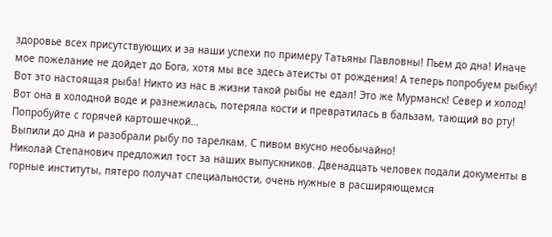здоровье всех присутствующих и за наши успехи по примеру Татьяны Павловны! Пьем до дна! Иначе мое пожелание не дойдет до Бога, хотя мы все здесь атеисты от рождения! А теперь попробуем рыбку! Вот это настоящая рыба! Никто из нас в жизни такой рыбы не едал! Это же Мурманск! Север и холод! Вот она в холодной воде и разнежилась, потеряла кости и превратилась в бальзам, тающий во рту! Попробуйте с горячей картошечкой…
Выпили до дна и разобрали рыбу по тарелкам. С пивом вкусно необычайно!
Николай Степанович предложил тост за наших выпускников. Двенадцать человек подали документы в горные институты, пятеро получат специальности, очень нужные в расширяющемся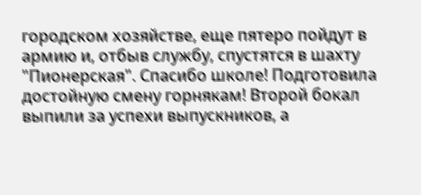городском хозяйстве, еще пятеро пойдут в армию и, отбыв службу, спустятся в шахту "Пионерская". Спасибо школе! Подготовила достойную смену горнякам! Второй бокал выпили за успехи выпускников, а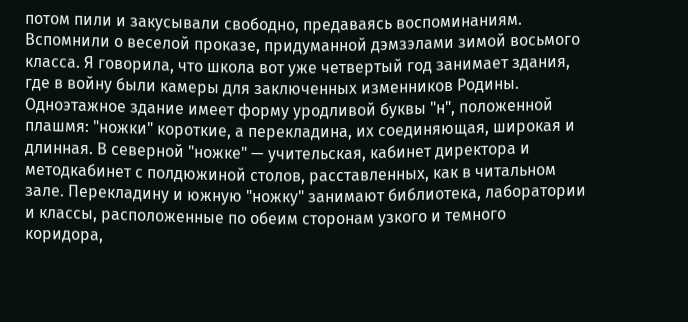потом пили и закусывали свободно, предаваясь воспоминаниям. Вспомнили о веселой проказе, придуманной дэмзэлами зимой восьмого класса. Я говорила, что школа вот уже четвертый год занимает здания, где в войну были камеры для заключенных изменников Родины. Одноэтажное здание имеет форму уродливой буквы "н", положенной плашмя: "ножки" короткие, а перекладина, их соединяющая, широкая и длинная. В северной "ножке" — учительская, кабинет директора и методкабинет с полдюжиной столов, расставленных, как в читальном зале. Перекладину и южную "ножку" занимают библиотека, лаборатории и классы, расположенные по обеим сторонам узкого и темного коридора,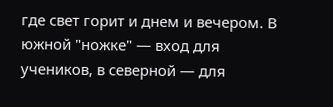где свет горит и днем и вечером. В южной "ножке" — вход для учеников, в северной — для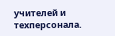учителей и техперсонала.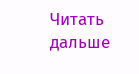Читать дальше